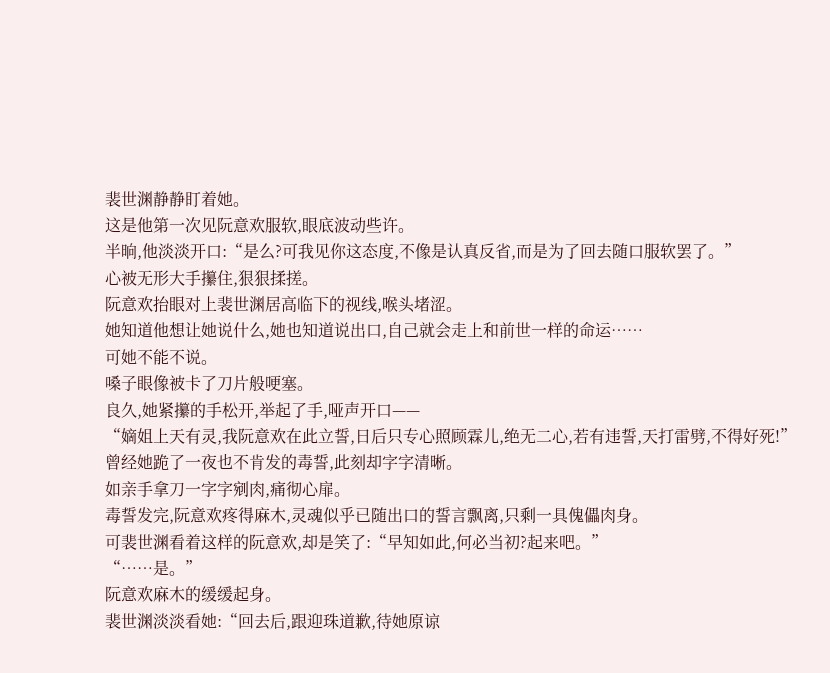裴世渊静静盯着她。
这是他第一次见阮意欢服软,眼底波动些许。
半晌,他淡淡开口:“是么?可我见你这态度,不像是认真反省,而是为了回去随口服软罢了。”
心被无形大手攥住,狠狠揉搓。
阮意欢抬眼对上裴世渊居高临下的视线,喉头堵涩。
她知道他想让她说什么,她也知道说出口,自己就会走上和前世一样的命运……
可她不能不说。
嗓子眼像被卡了刀片般哽塞。
良久,她紧攥的手松开,举起了手,哑声开口——
“嫡姐上天有灵,我阮意欢在此立誓,日后只专心照顾霖儿,绝无二心,若有违誓,天打雷劈,不得好死!”
曾经她跪了一夜也不肯发的毒誓,此刻却字字清晰。
如亲手拿刀一字字剜肉,痛彻心扉。
毒誓发完,阮意欢疼得麻木,灵魂似乎已随出口的誓言飘离,只剩一具傀儡肉身。
可裴世渊看着这样的阮意欢,却是笑了:“早知如此,何必当初?起来吧。”
“……是。”
阮意欢麻木的缓缓起身。
裴世渊淡淡看她:“回去后,跟迎珠道歉,待她原谅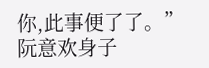你,此事便了了。”
阮意欢身子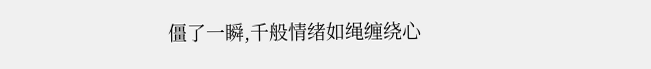僵了一瞬,千般情绪如绳缠绕心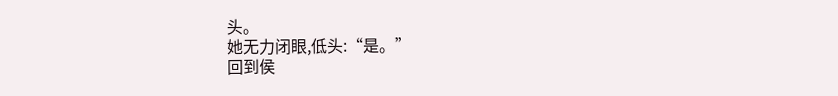头。
她无力闭眼,低头:“是。”
回到侯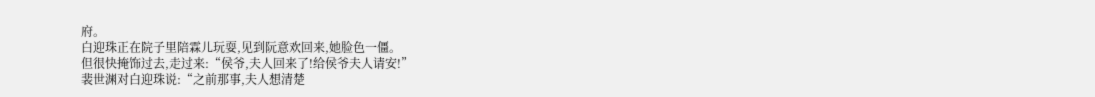府。
白迎珠正在院子里陪霖儿玩耍,见到阮意欢回来,她脸色一僵。
但很快掩饰过去,走过来:“侯爷,夫人回来了!给侯爷夫人请安!”
裴世渊对白迎珠说:“之前那事,夫人想清楚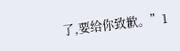了,要给你致歉。”1